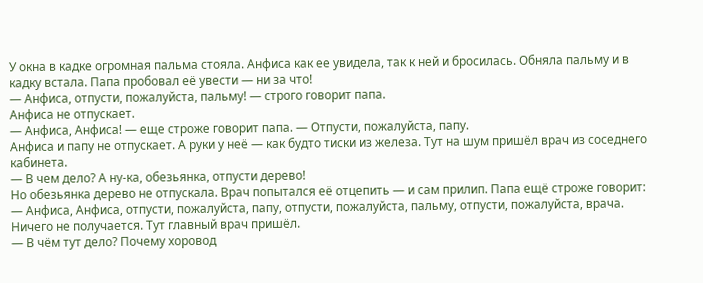У окна в кадке огромная пальма стояла. Анфиса как ее увидела, так к ней и бросилась. Обняла пальму и в кадку встала. Папа пробовал её увести — ни за что!
— Анфиса, отпусти, пожалуйста, пальму! — строго говорит папа.
Анфиса не отпускает.
— Анфиса, Анфиса! — еще строже говорит папа. — Отпусти, пожалуйста, папу.
Анфиса и папу не отпускает. А руки у неё — как будто тиски из железа. Тут на шум пришёл врач из соседнего кабинета.
— В чем дело? А ну-ка, обезьянка, отпусти дерево!
Но обезьянка дерево не отпускала. Врач попытался её отцепить — и сам прилип. Папа ещё строже говорит:
— Анфиса, Анфиса, отпусти, пожалуйста, папу, отпусти, пожалуйста, пальму, отпусти, пожалуйста, врача.
Ничего не получается. Тут главный врач пришёл.
— В чём тут дело? Почему хоровод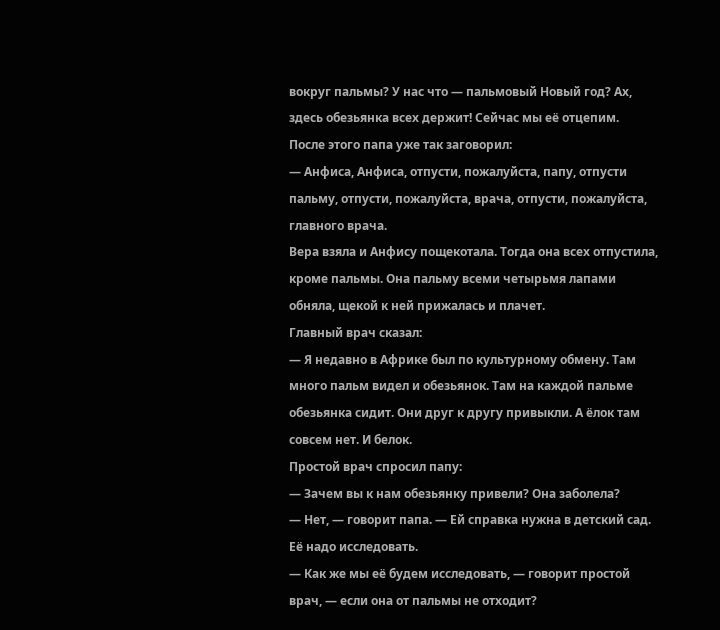вокруг пальмы? У нас что — пальмовый Новый год? Ах, здесь обезьянка всех держит! Сейчас мы её отцепим.
После этого папа уже так заговорил:
— Анфиса, Анфиса, отпусти, пожалуйста, папу, отпусти пальму, отпусти, пожалуйста, врача, отпусти, пожалуйста, главного врача.
Вера взяла и Анфису пощекотала. Тогда она всех отпустила, кроме пальмы. Она пальму всеми четырьмя лапами обняла, щекой к ней прижалась и плачет.
Главный врач сказал:
— Я недавно в Африке был по культурному обмену. Там много пальм видел и обезьянок. Там на каждой пальме обезьянка сидит. Они друг к другу привыкли. А ёлок там совсем нет. И белок.
Простой врач спросил папу:
— Зачем вы к нам обезьянку привели? Она заболела?
— Нет, — говорит папа. — Ей справка нужна в детский сад. Её надо исследовать.
— Как же мы её будем исследовать, — говорит простой врач, — если она от пальмы не отходит?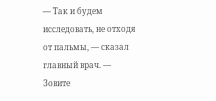— Так и будем исследовать, не отходя от пальмы, — сказал главный врач. — Зовите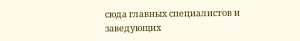сюда главных специалистов и заведующих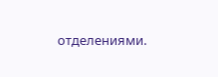отделениями.